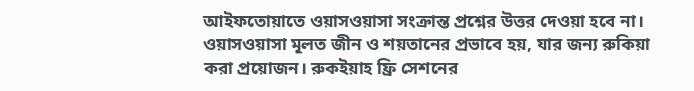আইফতোয়াতে ওয়াসওয়াসা সংক্রান্ত প্রশ্নের উত্তর দেওয়া হবে না। ওয়াসওয়াসা মূলত জীন ও শয়তানের প্রভাবে হয়, যার জন্য রুকিয়া করা প্রয়োজন। রুকইয়াহ ফ্রি সেশনের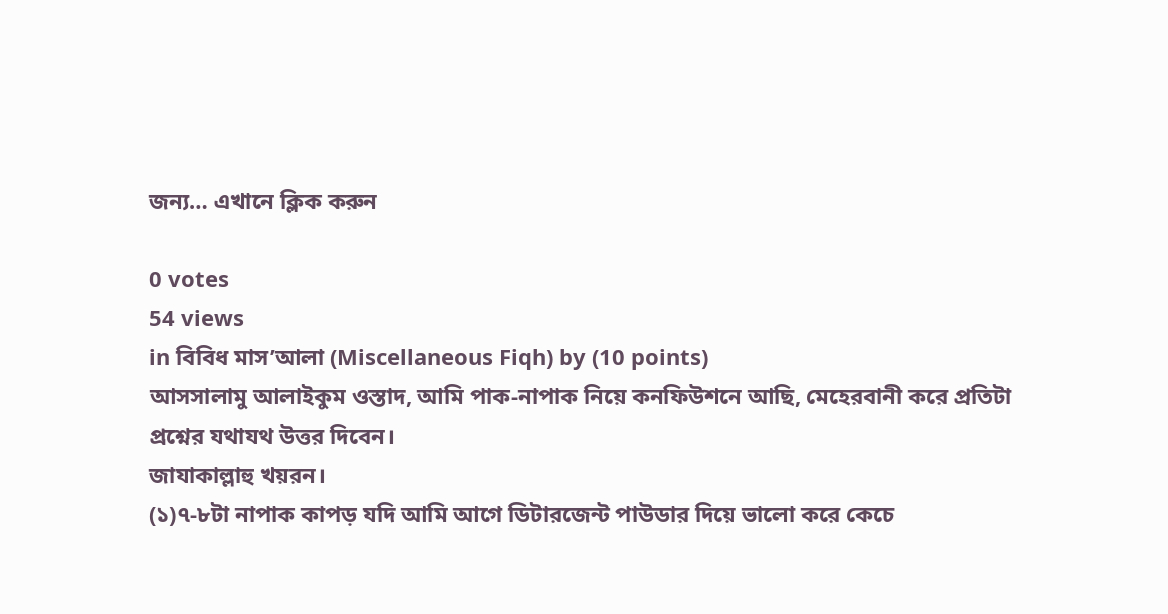জন্য… এখানে ক্লিক করুন

0 votes
54 views
in বিবিধ মাস’আলা (Miscellaneous Fiqh) by (10 points)
আসসালামু আলাইকুম ওস্তাদ, আমি পাক-নাপাক নিয়ে কনফিউশনে আছি, মেহেরবানী করে প্রতিটা প্রশ্নের যথাযথ উত্তর দিবেন।
জাযাকাল্লাহু খয়রন।
(১)৭-৮টা নাপাক কাপড় যদি আমি আগে ডিটারজেন্ট পাউডার দিয়ে ভালো করে কেচে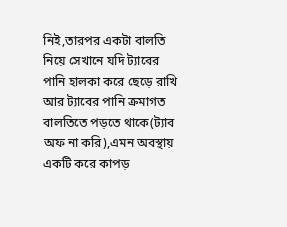নিই,তারপর একটা বালতি নিয়ে সেখানে যদি ট্যাবের পানি হালকা করে ছেড়ে রাখি আর ট্যাবের পানি ক্রমাগত বালতিতে পড়তে থাকে(ট্যাব অফ না করি),এমন অবস্থায় একটি করে কাপড়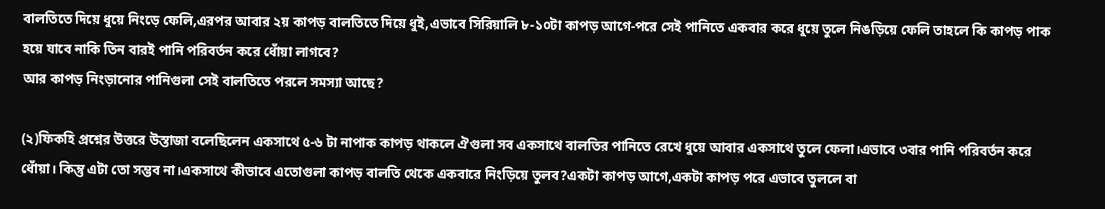বালতিতে দিয়ে ধুয়ে নিংড়ে ফেলি,এরপর আবার ২য় কাপড় বালতিতে দিয়ে ধুই,এভাবে সিরিয়ালি ৮-১০টা কাপড় আগে-পরে সেই পানিতে একবার করে ধুয়ে তুলে নিঙড়িয়ে ফেলি তাহলে কি কাপড় পাক হয়ে যাবে নাকি তিন বারই পানি পরিবর্তন করে ধোঁয়া লাগবে?
আর কাপড় নিংড়ানোর পানিগুলা সেই বালতিতে পরলে সমস্যা আছে?

(২)ফিকহি প্রশ্নের উত্তরে উস্তাজা বলেছিলেন একসাথে ৫-৬ টা নাপাক কাপড় থাকলে ঐগুলা সব একসাথে বালতির পানিতে রেখে ধুয়ে আবার একসাথে তুলে ফেলা।এভাবে ৩বার পানি পরিবর্তন করে ধোঁয়া। কিন্তু এটা তো সম্ভব না।একসাথে কীভাবে এতোগুলা কাপড় বালতি থেকে একবারে নিংড়িয়ে তুলব?একটা কাপড় আগে,একটা কাপড় পরে এভাবে তুললে বা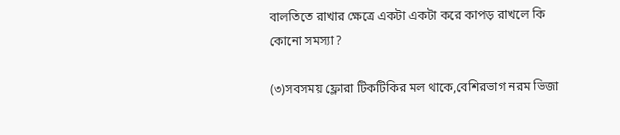বালতিতে রাখার ক্ষেত্রে একটা একটা করে কাপড় রাখলে কি কোনো সমস্যা?

(৩)সবসময় ফ্লোরা টিকটিকির মল থাকে,বেশিরভাগ নরম ভিজা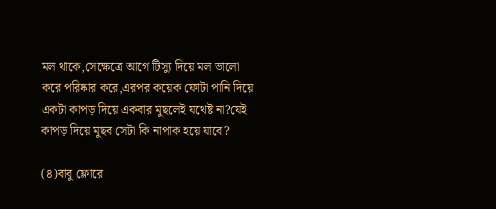মল থাকে,সেক্ষেত্রে আগে টিস্যু দিয়ে মল ভালো করে পরিষ্কার করে,এরপর কয়েক ফোটা পানি দিয়ে একটা কাপড় দিয়ে একবার মুছলেই যথেষ্ট না?যেই কাপড় দিয়ে মুছব সেটা কি নাপাক হয়ে যাবে?

(৪)বাবু ফ্লোরে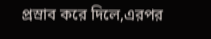প্রস্রাব করে দিলে,এরপর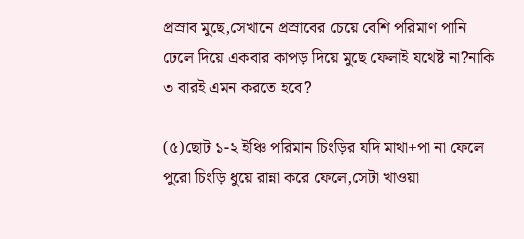প্রস্রাব মুছে,সেখানে প্রস্রাবের চেয়ে বেশি পরিমাণ পানি ঢেলে দিয়ে একবার কাপড় দিয়ে মুছে ফেলাই যথেষ্ট না?নাকি ৩ বারই এমন করতে হবে?

(৫)ছোট ১-২ ইঞ্চি পরিমান চিংড়ির যদি মাথা+পা না ফেলে পুরো চিংড়ি ধুয়ে রান্না করে ফেলে,সেটা খাওয়া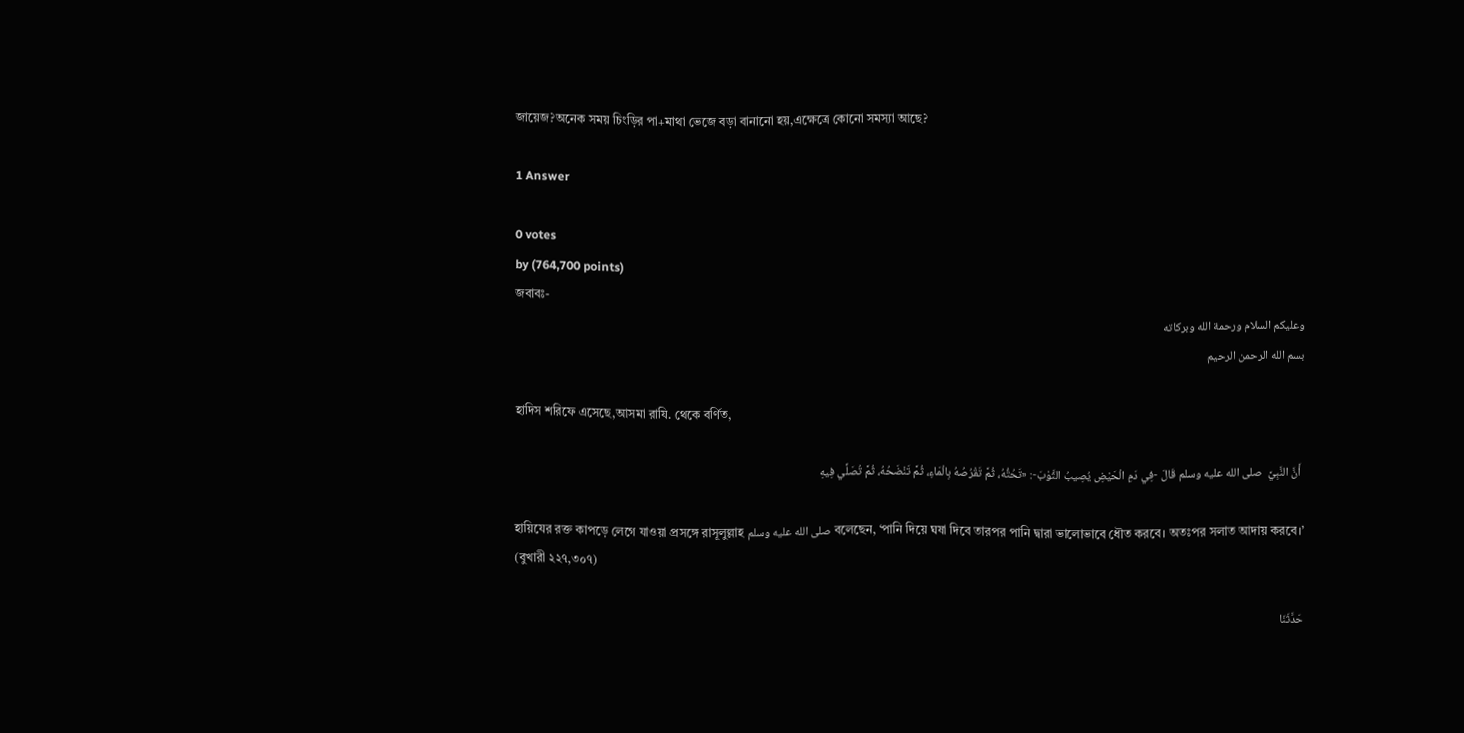জায়েজ?অনেক সময় চিংড়ির পা+মাথা ভেজে বড়া বানানো হয়,এক্ষেত্রে কোনো সমস্যা আছে?

1 Answer

0 votes
by (764,700 points)
জবাবঃ-
وعليكم السلام ورحمة الله وبركاته
بسم الله الرحمن الرحيم

হাদিস শরিফে এসেছে,আসমা রাযি. থেকে বর্ণিত,

 أَنَّ النَّبِيَّ  صلى الله عليه وسلم قَالَ -فِي دَمِ الْحَيْضِ يُصِيبُ الثَّوْبَ-: «تَحُتُّهُ، ثُمَّ تَقْرُصُهُ بِالْمَاءِ، ثُمَّ تَنْضَحُهُ، ثُمَّ تُصَلِّي فِيهِ

হায়িযের রক্ত কাপড়ে লেগে যাওয়া প্রসঙ্গে রাসূলুল্লাহ صلى الله عليه وسلم বলেছেন, ‘পানি দিয়ে ঘষা দিবে তারপর পানি দ্বারা ভালোভাবে ধৌত করবে। অতঃপর সলাত আদায় করবে।’ (বুখারী ২২৭,৩০৭)

حَدَّثَنَا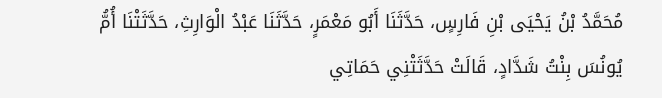مُحَمَّدُ بْنُ يَحْيَى بْنِ فَارِسٍ، حَدَّثَنَا أَبُو مَعْمَرٍ، حَدَّثَنَا عَبْدُ الْوَارِثِ، حَدَّثَتْنَا أُمُّ يُونُسَ بِنْتُ شَدَّادٍ، قَالَتْ حَدَّثَتْنِي حَمَاتِي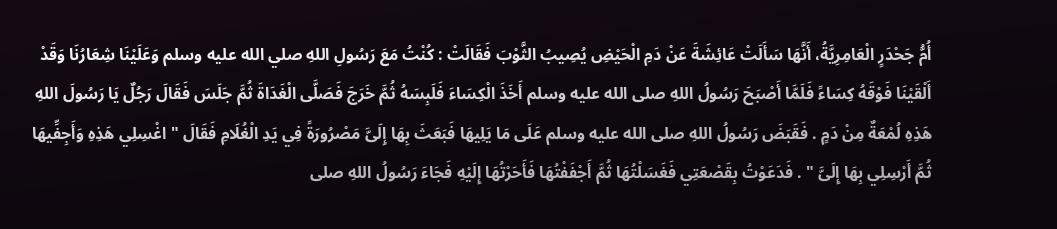أُمُّ جَحْدَرٍ الْعَامِرِيَّةُ، أَنَّهَا سَأَلَتْ عَائِشَةَ عَنْ دَمِ الْحَيْضِ يُصِيبُ الثَّوْبَ فَقَالَتْ : كُنْتُ مَعَ رَسُولِ اللهِ صلي الله عليه وسلم وَعَلَيْنَا شِعَارُنَا وَقَدْ أَلْقَيْنَا فَوْقَهُ كِسَاءً فَلَمَّا أَصْبَحَ رَسُولُ اللهِ صلى الله عليه وسلم أَخَذَ الْكِسَاءَ فَلَبِسَهُ ثُمَّ خَرَجَ فَصَلَّى الْغَدَاةَ ثُمَّ جَلَسَ فَقَالَ رَجُلٌ يَا رَسُولَ اللهِ هَذِهِ لُمْعَةٌ مِنْ دَمٍ . فَقَبَضَ رَسُولُ اللهِ صلى الله عليه وسلم عَلَى مَا يَلِيهَا فَبَعَثَ بِهَا إِلَىَّ مَصْرُورَةً فِي يَدِ الْغُلَامِ فَقَالَ " اغْسِلِي هَذِهِ وَأَجِفِّيهَا ثُمَّ أَرْسِلِي بِهَا إِلَىَّ " . فَدَعَوْتُ بِقَصْعَتِي فَغَسَلْتُهَا ثُمَّ أَجْفَفْتُهَا فَأَحَرْتُهَا إِلَيْهِ فَجَاءَ رَسُولُ اللهِ صلى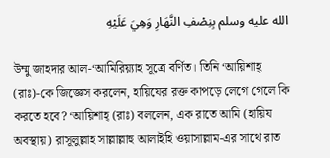الله عليه وسلم بِنِصْفِ النَّهَارِ وَهِيَ عَلَيْهِ

উম্মু জাহদার আল-‘আমিরিয়্যাহ সূত্রে বর্ণিত। তিনি ‘আয়িশাহ্ (রাঃ)-কে জিজ্ঞেস করলেন, হায়িযের রক্ত কাপড়ে লেগে গেলে কি করতে হবে? ‘আয়িশাহ্ (রাঃ) বললেন, এক রাতে আমি (হায়িয অবস্থায়) রাসূলুল্লাহ সাল্লাল্লাহু আলাইহি ওয়াসাল্লাম-এর সাথে রাত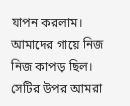যাপন করলাম। আমাদের গায়ে নিজ নিজ কাপড় ছিল। সেটির উপর আমরা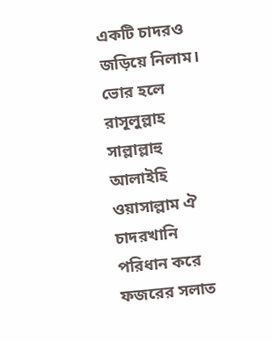একটি চাদরও জড়িয়ে নিলাম। ভোর হলে রাসূলুল্লাহ সাল্লাল্লাহু আলাইহি ওয়াসাল্লাম ঐ চাদরখানি পরিধান করে ফজরের সলাত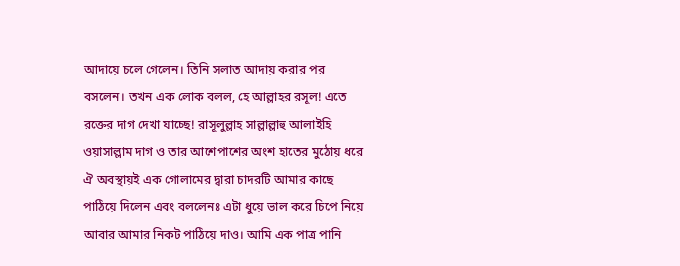আদায়ে চলে গেলেন। তিনি সলাত আদায় করার পর বসলেন। তখন এক লোক বলল, হে আল্লাহর রসূল! এতে রক্তের দাগ দেখা যাচ্ছে! রাসূলুল্লাহ সাল্লাল্লাহু আলাইহি ওয়াসাল্লাম দাগ ও তার আশেপাশের অংশ হাতের মুঠোয় ধরে ঐ অবস্থায়ই এক গোলামের দ্বারা চাদরটি আমার কাছে পাঠিয়ে দিলেন এবং বললেনঃ এটা ধুয়ে ভাল করে চিপে নিয়ে আবার আমার নিকট পাঠিয়ে দাও। আমি এক পাত্র পানি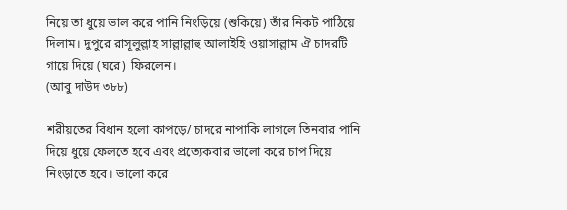নিয়ে তা ধুয়ে ভাল করে পানি নিংড়িয়ে (শুকিয়ে) তাঁর নিকট পাঠিয়ে দিলাম। দুপুরে রাসূলুল্লাহ সাল্লাল্লাহু আলাইহি ওয়াসাল্লাম ঐ চাদরটি গায়ে দিয়ে (ঘরে) ফিরলেন।
(আবু দাউদ ৩৮৮)

শরীয়তের বিধান হলো কাপড়ে/ চাদরে নাপাকি লাগলে তিনবার পানি দিয়ে ধুয়ে ফেলতে হবে এবং প্রত্যেকবার ভালো করে চাপ দিয়ে নিংড়াতে হবে। ভালো করে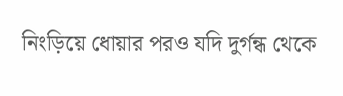নিংড়িয়ে ধোয়ার পরও যদি দুর্গন্ধ থেকে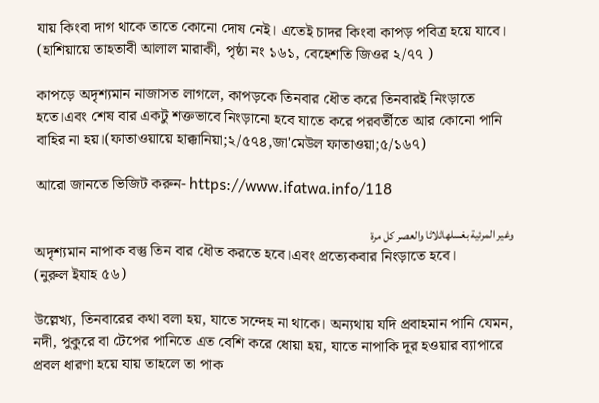যায় কিংবা দাগ থাকে তাতে কোনো দোষ নেই। এতেই চাদর কিংবা কাপড় পবিত্র হয়ে যাবে।  (হাশিয়ায়ে তাহতাবী আলাল মারাকী, পৃষ্ঠা নং ১৬১, বেহেশতি জিওর ২/৭৭ )

কাপড়ে অদৃশ্যমান নাজাসত লাগলে, কাপড়কে তিনবার ধৌত করে তিনবারই নিংড়াতে হতে।এবং শেষ বার একটু শক্তভাবে নিংড়ানো হবে যাতে করে পরবর্তীতে আর কোনো পানি বাহির না হয়।(ফাতাওয়ায়ে হাক্কানিয়া;২/৫৭৪,জা'মেউল ফাতাওয়া;৫/১৬৭)

আরো জানতে ভিজিট করুন- https://www.ifatwa.info/118

وغير المرئية بغسلهاثلاثا والعصر كل مرة
অদৃশ্যমান নাপাক বস্তু তিন বার ধৌত করতে হবে।এবং প্রত্যেকবার নিংড়াতে হবে।
(নুরুল ইযাহ ৫৬)

উল্লেখ্য, তিনবারের কথা বলা হয়, যাতে সন্দেহ না থাকে। অন্যথায় যদি প্রবাহমান পানি যেমন, নদী, পুকুরে বা টেপের পানিতে এত বেশি করে ধোয়া হয়, যাতে নাপাকি দূর হওয়ার ব্যাপারে প্রবল ধারণা হয়ে যায় তাহলে তা পাক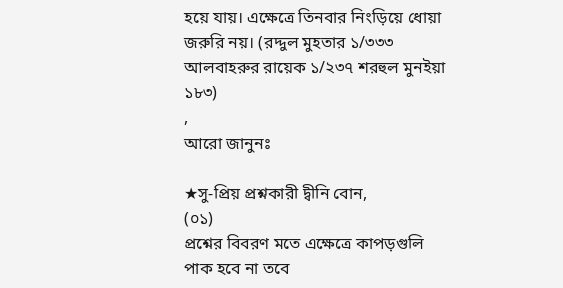হয়ে যায়। এক্ষেত্রে তিনবার নিংড়িয়ে ধোয়া জরুরি নয়। (রদ্দুল মুহতার ১/৩৩৩ আলবাহরুর রায়েক ১/২৩৭ শরহুল মুনইয়া ১৮৩)
,
আরো জানুনঃ

★সু-প্রিয় প্রশ্নকারী দ্বীনি বোন,
(০১)
প্রশ্নের বিবরণ মতে এক্ষেত্রে কাপড়গুলি পাক হবে না তবে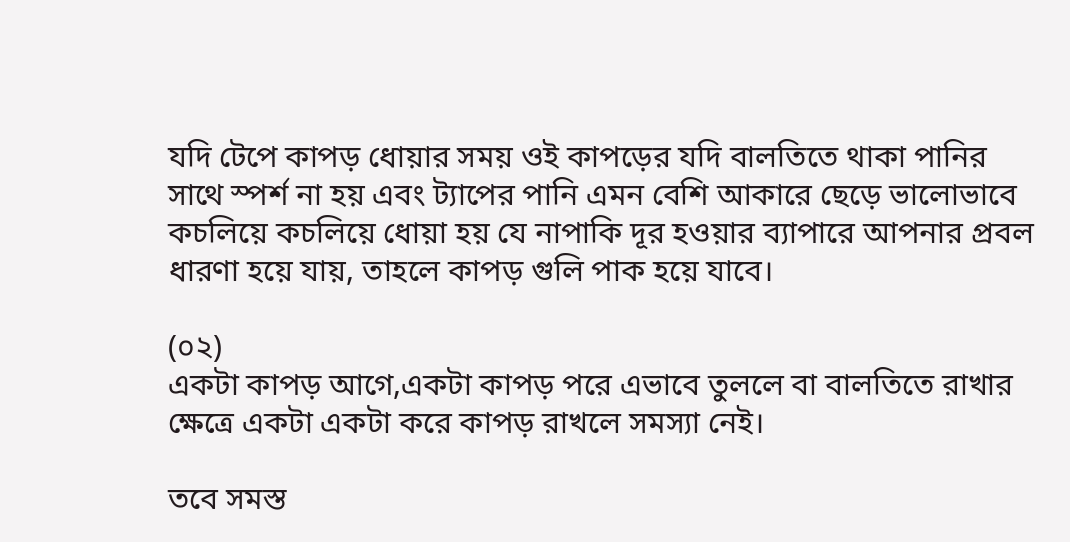যদি টেপে কাপড় ধোয়ার সময় ওই কাপড়ের যদি বালতিতে থাকা পানির সাথে স্পর্শ না হয় এবং ট্যাপের পানি এমন বেশি আকারে ছেড়ে ভালোভাবে কচলিয়ে কচলিয়ে ধোয়া হয় যে নাপাকি দূর হওয়ার ব্যাপারে আপনার প্রবল ধারণা হয়ে যায়, তাহলে কাপড় গুলি পাক হয়ে যাবে।

(০২)
একটা কাপড় আগে,একটা কাপড় পরে এভাবে তুললে বা বালতিতে রাখার ক্ষেত্রে একটা একটা করে কাপড় রাখলে সমস্যা নেই।

তবে সমস্ত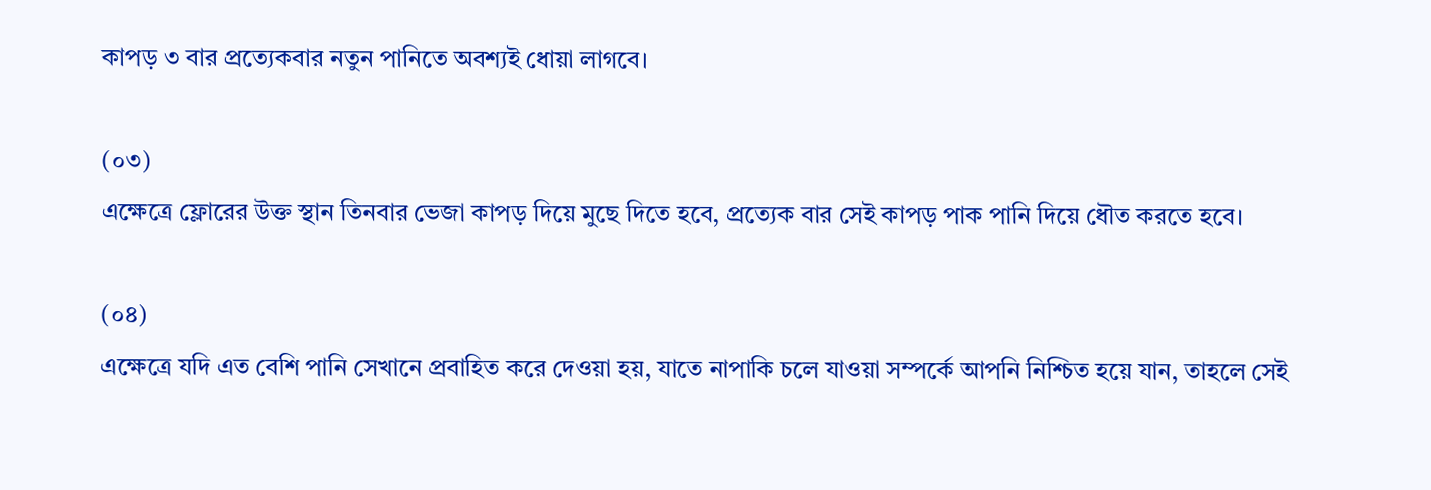কাপড় ৩ বার প্রত্যেকবার নতুন পানিতে অবশ্যই ধোয়া লাগবে।

(০৩)
এক্ষেত্রে ফ্লোরের উক্ত স্থান তিনবার ভেজা কাপড় দিয়ে মুছে দিতে হবে, প্রত্যেক বার সেই কাপড় পাক পানি দিয়ে ধৌত করতে হবে।

(০৪)
এক্ষেত্রে যদি এত বেশি পানি সেখানে প্রবাহিত করে দেওয়া হয়, যাতে নাপাকি চলে যাওয়া সম্পর্কে আপনি নিশ্চিত হয়ে যান, তাহলে সেই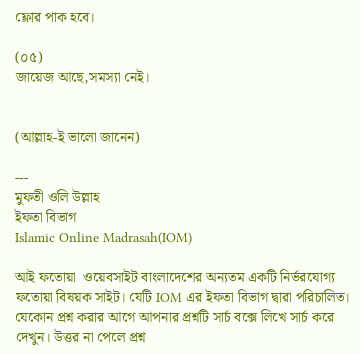ফ্লোর পাক হবে।

(০৫)
জায়েজ আছে,সমস্যা নেই।


(আল্লাহ-ই ভালো জানেন)

---
মুফতী ওলি উল্লাহ
ইফতা বিভাগ
Islamic Online Madrasah(IOM)

আই ফতোয়া  ওয়েবসাইট বাংলাদেশের অন্যতম একটি নির্ভরযোগ্য ফতোয়া বিষয়ক সাইট। যেটি IOM এর ইফতা বিভাগ দ্বারা পরিচালিত।  যেকোন প্রশ্ন করার আগে আপনার প্রশ্নটি সার্চ বক্সে লিখে সার্চ করে দেখুন। উত্তর না পেলে প্রশ্ন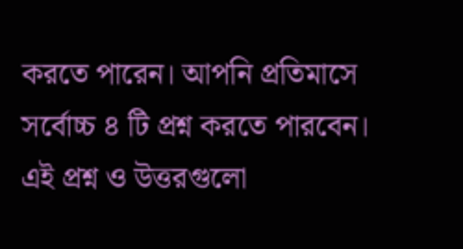করতে পারেন। আপনি প্রতিমাসে সর্বোচ্চ ৪ টি প্রশ্ন করতে পারবেন। এই প্রশ্ন ও উত্তরগুলো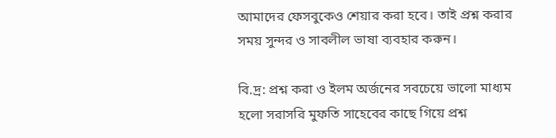আমাদের ফেসবুকেও শেয়ার করা হবে। তাই প্রশ্ন করার সময় সুন্দর ও সাবলীল ভাষা ব্যবহার করুন।

বি.দ্র: প্রশ্ন করা ও ইলম অর্জনের সবচেয়ে ভালো মাধ্যম হলো সরাসরি মুফতি সাহেবের কাছে গিয়ে প্রশ্ন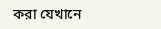করা যেখানে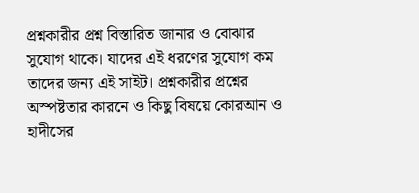প্রশ্নকারীর প্রশ্ন বিস্তারিত জানার ও বোঝার সুযোগ থাকে। যাদের এই ধরণের সুযোগ কম তাদের জন্য এই সাইট। প্রশ্নকারীর প্রশ্নের অস্পষ্টতার কারনে ও কিছু বিষয়ে কোরআন ও হাদীসের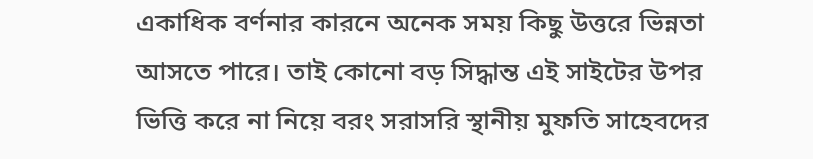একাধিক বর্ণনার কারনে অনেক সময় কিছু উত্তরে ভিন্নতা আসতে পারে। তাই কোনো বড় সিদ্ধান্ত এই সাইটের উপর ভিত্তি করে না নিয়ে বরং সরাসরি স্থানীয় মুফতি সাহেবদের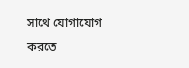সাথে যোগাযোগ করতে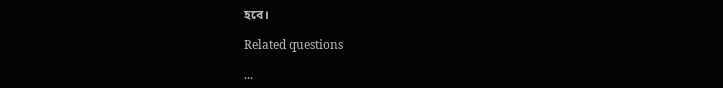হবে।

Related questions

...